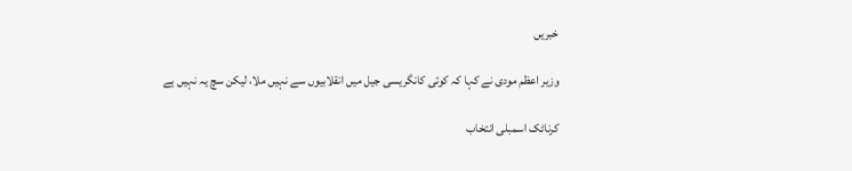خبریں

وزیر اعظم مودی نے کہا کہ کوئی کانگریسی جیل میں انقلابیوں سے نہیں ملا، لیکن سچ یہ نہیں ہے

کرناٹک اسمبلی انتخاب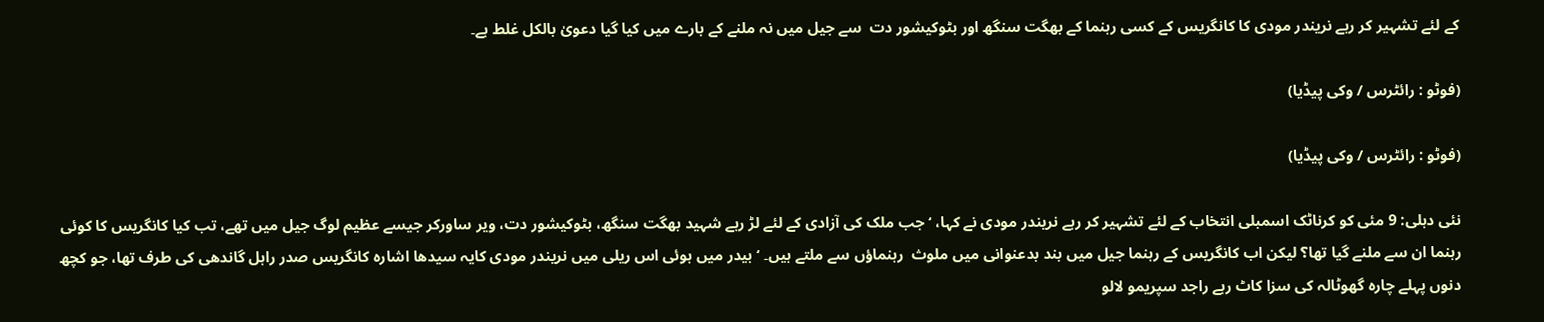کے لئے تشہیر کر رہے نریندر مودی کا کانگریس کے کسی رہنما کے بھگت سنگھ اور بٹوکیشور دت  سے جیل میں نہ ملنے کے بارے میں کیا گیا دعویٰ بالکل غلط ہے۔

(فوٹو : رائٹرس / وکی پیڈیا)

(فوٹو : رائٹرس / وکی پیڈیا)

نئی دہلی: 9 مئی کو کرناٹک اسمبلی انتخاب کے لئے تشہیر کر رہے نریندر مودی نے کہا، ‘ جب ملک کی آزادی کے لئے لڑ رہے شہید بھگت سنگھ، بٹوکیشور دت، ویر ساورکر جیسے عظیم لوگ جیل میں تھے، تب کیا کانگریس کا کوئی رہنما ان سے ملنے گیا تھا؟ لیکن اب کانگریس کے رہنما جیل میں بند بدعنوانی میں ملوث  رہنماؤں سے ملتے ہیں۔ ‘ بیدر میں ہوئی اس ریلی میں نریندر مودی کایہ سیدھا اشارہ کانگریس صدر راہل گاندھی کی طرف تھا، جو کچھ دنوں پہلے چارہ گھوٹالہ کی سزا کاٹ رہے راجد سپریمو لالو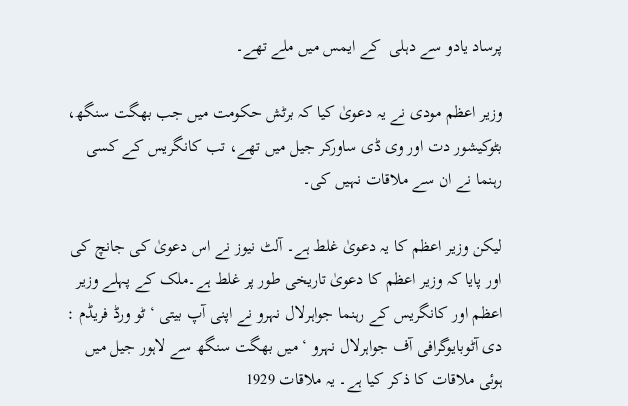پرساد یادو سے دہلی  کے ایمس میں ملے تھے۔

وزیر اعظم مودی نے یہ دعویٰ کیا کہ برٹش حکومت میں جب بھگت سنگھ، بٹوکیشور دت اور وی ڈی ساورکر جیل میں تھے، تب کانگریس کے کسی رہنما نے ان سے ملاقات نہیں کی۔

لیکن وزیر اعظم کا یہ دعویٰ غلط ہے۔ آلٹ نیوز نے اس دعویٰ کی جانچ کی اور پایا کہ وزیر اعظم کا دعویٰ تاریخی طور پر غلط ہے۔ملک کے پہلے وزیر اعظم اور کانگریس کے رہنما جواہرلال نہرو نے اپنی آپ بیتی ‘ ٹو ورڈ فریڈم : دی آٹوبایوگرافی آف جواہرلال نہرو ‘ میں بھگت سنگھ سے لاہور جیل میں ہوئی ملاقات کا ذکر کیا ہے۔ یہ ملاقات 1929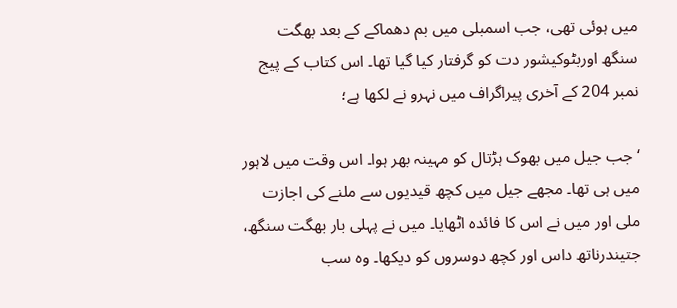میں ہوئی تھی، جب اسمبلی میں بم دھماکے کے بعد بھگت سنگھ اوربٹوکیشور دت کو گرفتار کیا گیا تھا۔ اس کتاب کے پیج نمبر 204 کے آخری پیراگراف میں نہرو نے لکھا ہے؛

‘ جب جیل میں بھوک ہڑتال کو مہینہ بھر ہوا۔ اس وقت میں لاہور میں ہی تھا۔ مجھے جیل میں کچھ قیدیوں سے ملنے کی اجازت ملی اور میں نے اس کا فائدہ اٹھایا۔ میں نے پہلی بار بھگت سنگھ، جتیندرناتھ داس اور کچھ دوسروں کو دیکھا۔ وہ سب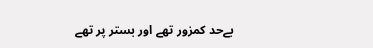بےحد کمزور تھے اور بستر پر تھے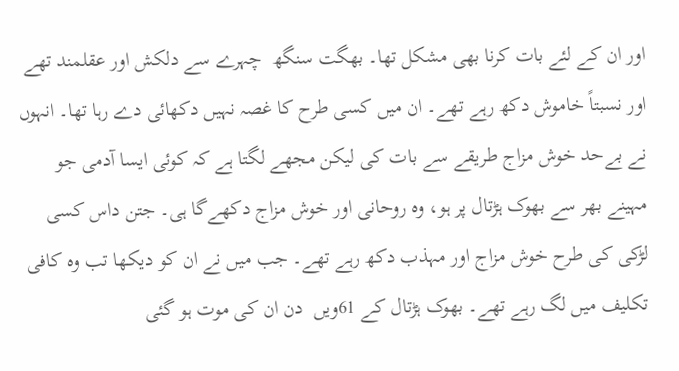اور ان کے لئے بات کرنا بھی مشکل تھا۔ بھگت سنگھ  چہرے سے دلکش اور عقلمند تھے اور نسبتاً خاموش دکھ رہے تھے۔ ان میں کسی طرح کا غصہ نہیں دکھائی دے رہا تھا۔ انہوں نے بےحد خوش مزاج طریقے سے بات کی لیکن مجھے لگتا ہے کہ کوئی ایسا آدمی جو مہینے بھر سے بھوک ہڑتال پر ہو، وہ روحانی اور خوش مزاج دکھے‌گا ہی۔ جتن داس کسی لڑکی کی طرح خوش مزاج اور مہذب دکھ رہے تھے۔ جب میں نے ان کو دیکھا تب وہ کافی تکلیف میں لگ رہے تھے۔ بھوک ہڑتال کے 61ویں  دن ان کی موت ہو گئی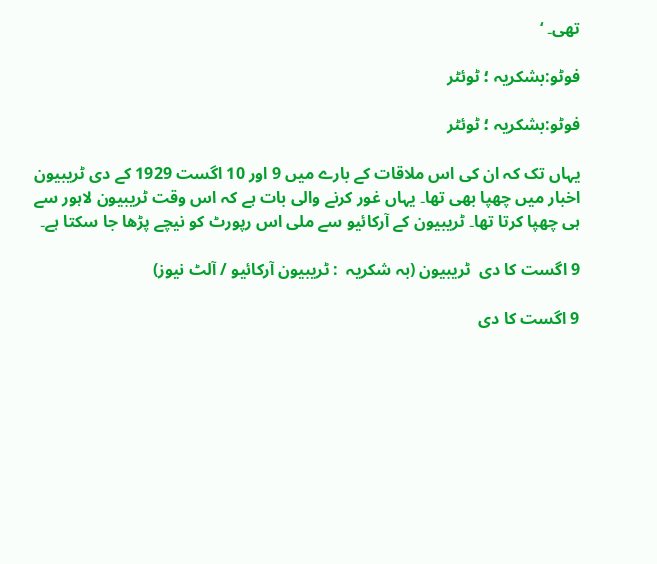تھی۔ ‘

فوٹو:بشکریہ ؛ ٹوئٹر

فوٹو:بشکریہ ؛ ٹوئٹر

یہاں تک کہ ان کی اس ملاقات کے بارے میں 9 اور 10 اگست 1929 کے دی ٹریبیون اخبار میں چھپا بھی تھا۔ یہاں غور کرنے والی بات ہے کہ اس وقت ٹریبیون لاہور سے ہی چھپا کرتا تھا۔ ٹریبیون کے آرکائیو سے ملی اس رپورٹ کو نیچے پڑھا جا سکتا ہے۔

9 اگست کا دی  ٹریبیون (بہ شکریہ  : ٹریبیون آرکائیو / آلٹ نیوز)

9 اگست کا دی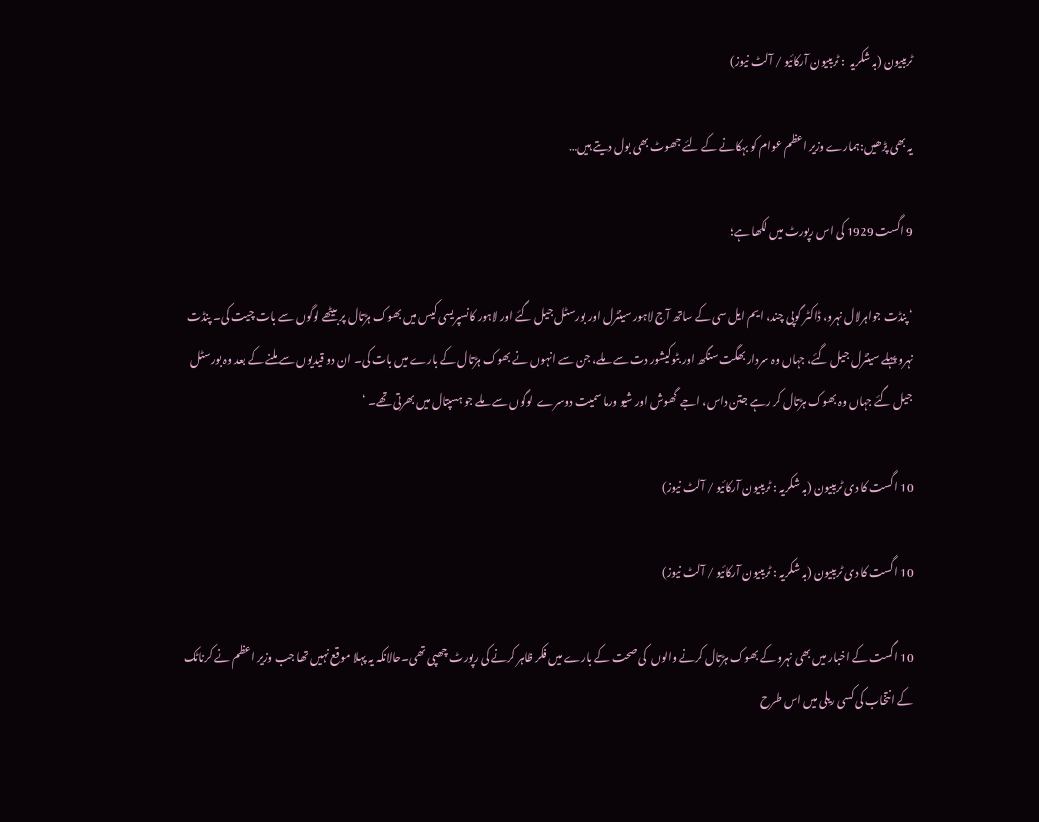ٹریبیون (بہ شکریہ  : ٹریبیون آرکائیو / آلٹ نیوز)

یہ بھی پڑھیں:ہمارے وزیر اعظم عوام کو بہکانے کے لئے جھوٹ بھی بول دیتے ہیں…

9 اگست 1929 کی اس رپورٹ میں لکھا ہے؛

‘ پنڈت جواہرلال نہرو، ڈاکٹر گوپی چند، ایم ایل سی کے ساتھ آج لاہور سینٹرل اور بورسٹل جیل گئے اور لاہور کانسپریسی کیس میں بھوک ہڑتال پر بیٹھے لوگوں سے بات چیت کی۔ پنڈت نہرو پہلے سینٹرل جیل گئے، جہاں وہ سردار بھگت سنگھ اور بٹوکیشور دت سے ملے، جن سے انہوں نے بھوک ہڑتال کے بارے میں بات کی۔ ان دو قیدیوں سے ملنے کے بعد وہ بورسٹل جیل گئے جہاں وہ بھوک ہڑتال کر رہے جتن داس، اجے  گھوش اور شیو ورما سمیت دوسرے  لوگوں سے ملے جو ہسپتال میں بھرتی تھے۔ ‘

10 اگست کا دی ٹریبیون (بہ شکریہ : ٹریبیون آرکائیو / آلٹ نیوز)

10 اگست کا دی ٹریبیون (بہ شکریہ : ٹریبیون آرکائیو / آلٹ نیوز)

10 اگست کے اخبار میں بھی نہرو کے بھوک ہڑتال کرنے والوں  کی صحت کے بارے میں فکر ظاہر کرنے کی رپورٹ چھپی تھی۔حالانکہ یہ پہلا موقع نہیں تھا جب وزیر اعظم نے کرناٹک کے انتخاب کی کسی ریلی میں اس طرح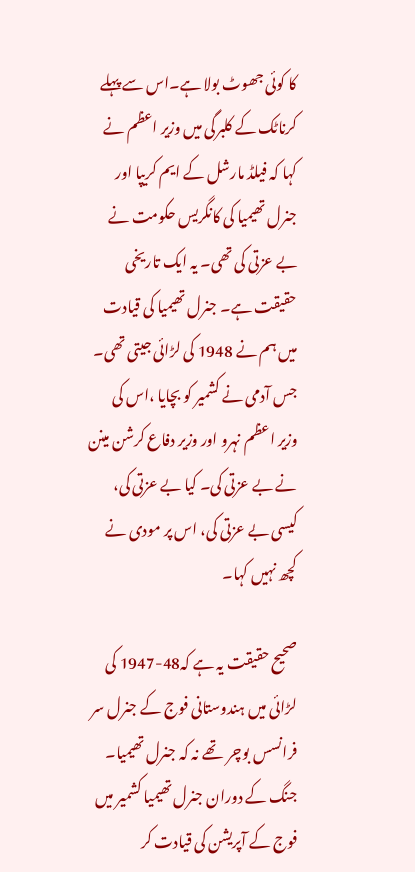کا کوئی جھوٹ بولا ہے۔اس سے پہلے کرناٹک کے کلبرگی میں وزیر اعظم نے کہا کہ فیلڈ مارشل کے ایم کریپا اور جنرل تھیمیا کی کانگریس حکومت نے بے عزتی کی تھی۔ یہ ایک تاریخی حقیقت ہے۔ جنرل تھیمیا کی قیادت میں ہم نے 1948 کی لڑائی جیتی تھی۔ جس آدمی نے کشمیر کو بچایا ،اس کی  وزیر اعظم نہرو اور وزیر دفاع کرشن مینن نے بے عزتی کی۔ کیا بے عزتی کی، کیسی بے عزتی کی، اس پر مودی نے کچھ نہیں کہا۔

صحیح حقیقت یہ ہے کہ48-1947 کی لڑائی میں ہندوستانی فوج کے جنرل سر فرانسس بوچر  تھے نہ کہ جنرل تھیمیا۔ جنگ کے دوران جنرل تھیمیا کشمیر میں فوج کے آپریشن کی قیادت کر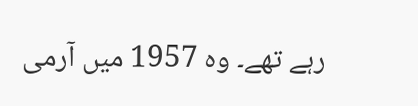رہے تھے۔ وہ 1957 میں آرمی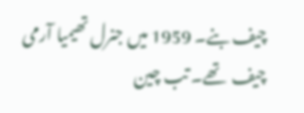چیف بنے۔ 1959 میں جنرل تھیمیا آرمی چیف  تھے۔ تب چین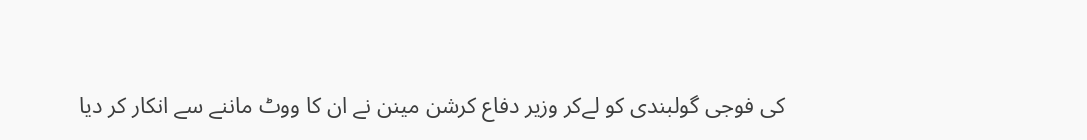کی فوجی گولبندی کو لےکر وزیر دفاع کرشن مینن نے ان کا ووٹ ماننے سے انکار کر دیا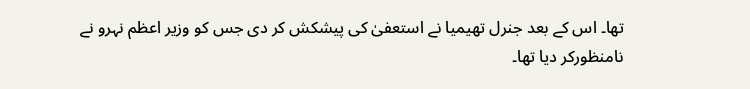تھا۔ اس کے بعد جنرل تھیمیا نے استعفیٰ کی پیشکش کر دی جس کو وزیر اعظم نہرو نے نامنظورکر دیا تھا۔